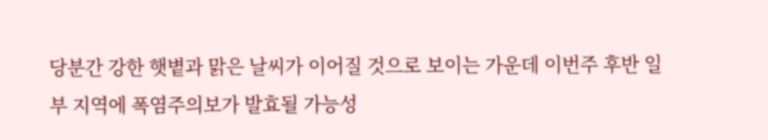당분간 강한 햇볕과 맑은 날씨가 이어질 것으로 보이는 가운데 이번주 후반 일부 지역에 폭염주의보가 발효될 가능성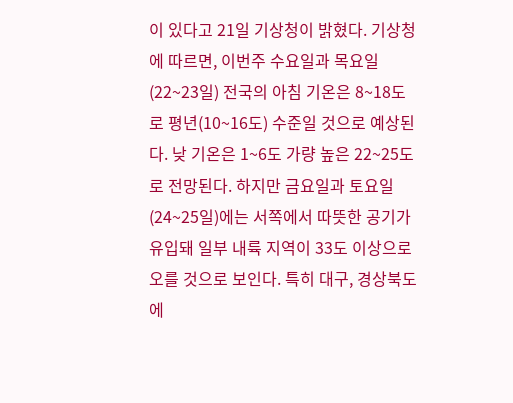이 있다고 21일 기상청이 밝혔다. 기상청에 따르면, 이번주 수요일과 목요일(22~23일) 전국의 아침 기온은 8~18도로 평년(10~16도) 수준일 것으로 예상된다. 낮 기온은 1~6도 가량 높은 22~25도로 전망된다. 하지만 금요일과 토요일(24~25일)에는 서쪽에서 따뜻한 공기가 유입돼 일부 내륙 지역이 33도 이상으로 오를 것으로 보인다. 특히 대구, 경상북도에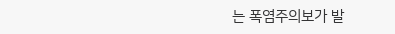는 폭염주의보가 발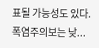표될 가능성도 있다. 폭염주의보는 낮...